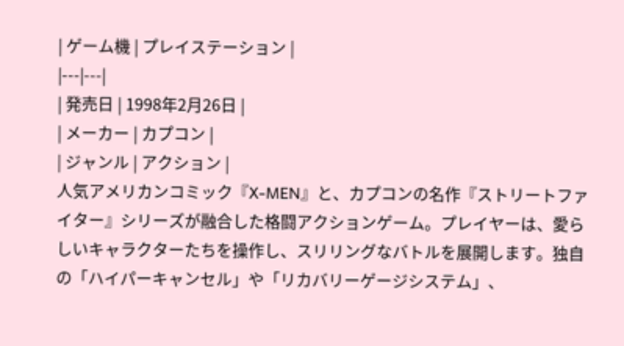| ゲーム機 | プレイステーション |
|---|---|
| 発売日 | 1998年2月26日 |
| メーカー | カプコン |
| ジャンル | アクション |
人気アメリカンコミック『X-MEN』と、カプコンの名作『ストリートファイター』シリーズが融合した格闘アクションゲーム。プレイヤーは、愛らしいキャラクターたちを操作し、スリリングなバトルを展開します。独自の「ハイパーキャンセル」や「リカバリーゲージシステム」、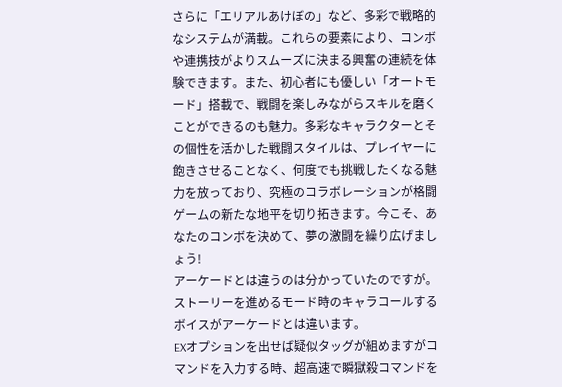さらに「エリアルあけぼの」など、多彩で戦略的なシステムが満載。これらの要素により、コンボや連携技がよりスムーズに決まる興奮の連続を体験できます。また、初心者にも優しい「オートモード」搭載で、戦闘を楽しみながらスキルを磨くことができるのも魅力。多彩なキャラクターとその個性を活かした戦闘スタイルは、プレイヤーに飽きさせることなく、何度でも挑戦したくなる魅力を放っており、究極のコラボレーションが格闘ゲームの新たな地平を切り拓きます。今こそ、あなたのコンボを決めて、夢の激闘を繰り広げましょう!
アーケードとは違うのは分かっていたのですが。ストーリーを進めるモード時のキャラコールするボイスがアーケードとは違います。
EXオプションを出せば疑似タッグが組めますがコマンドを入力する時、超高速で瞬獄殺コマンドを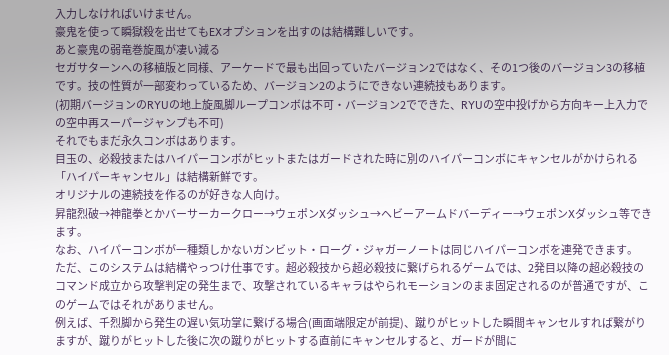入力しなければいけません。
豪鬼を使って瞬獄殺を出せてもEXオプションを出すのは結構難しいです。
あと豪鬼の弱竜巻旋風が凄い減る
セガサターンへの移植版と同様、アーケードで最も出回っていたバージョン2ではなく、その1つ後のバージョン3の移植です。技の性質が一部変わっているため、バージョン2のようにできない連続技もあります。
(初期バージョンのRYUの地上旋風脚ループコンボは不可・バージョン2でできた、RYUの空中投げから方向キー上入力での空中再スーパージャンプも不可)
それでもまだ永久コンボはあります。
目玉の、必殺技またはハイパーコンボがヒットまたはガードされた時に別のハイパーコンボにキャンセルがかけられる「ハイパーキャンセル」は結構新鮮です。
オリジナルの連続技を作るのが好きな人向け。
昇龍烈破→神龍拳とかバーサーカークロー→ウェポンXダッシュ→ヘビーアームドバーディー→ウェポンXダッシュ等できます。
なお、ハイパーコンボが一種類しかないガンビット・ローグ・ジャガーノートは同じハイパーコンボを連発できます。
ただ、このシステムは結構やっつけ仕事です。超必殺技から超必殺技に繋げられるゲームでは、2発目以降の超必殺技のコマンド成立から攻撃判定の発生まで、攻撃されているキャラはやられモーションのまま固定されるのが普通ですが、このゲームではそれがありません。
例えば、千烈脚から発生の遅い気功掌に繋げる場合(画面端限定が前提)、蹴りがヒットした瞬間キャンセルすれば繋がりますが、蹴りがヒットした後に次の蹴りがヒットする直前にキャンセルすると、ガードが間に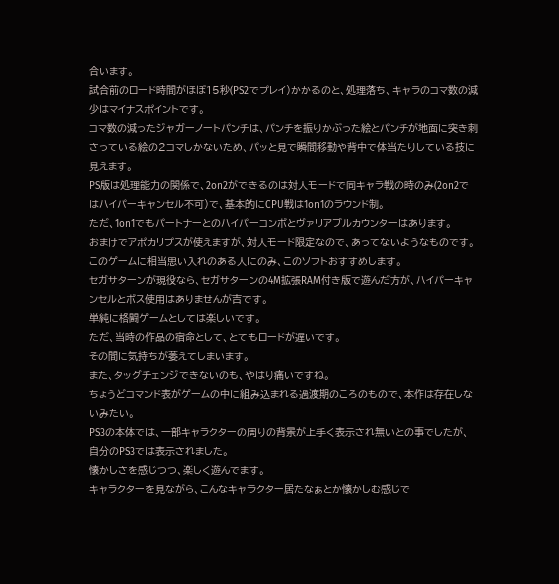合います。
試合前のロード時間がほぼ15秒(PS2でプレイ)かかるのと、処理落ち、キャラのコマ数の減少はマイナスポイントです。
コマ数の減ったジャガーノートパンチは、パンチを振りかぶった絵とパンチが地面に突き刺さっている絵の2コマしかないため、パッと見で瞬間移動や背中で体当たりしている技に見えます。
PS版は処理能力の関係で、2on2ができるのは対人モードで同キャラ戦の時のみ(2on2ではハイパーキャンセル不可)で、基本的にCPU戦は1on1のラウンド制。
ただ、1on1でもパートナーとのハイパーコンボとヴァリアブルカウンターはあります。
おまけでアポカリプスが使えますが、対人モード限定なので、あってないようなものです。
このゲームに相当思い入れのある人にのみ、このソフトおすすめします。
セガサターンが現役なら、セガサターンの4M拡張RAM付き版で遊んだ方が、ハイパーキャンセルとボス使用はありませんが吉です。
単純に格闘ゲームとしては楽しいです。
ただ、当時の作品の宿命として、とてもロードが遅いです。
その間に気持ちが萎えてしまいます。
また、タッグチェンジできないのも、やはり痛いですね。
ちょうどコマンド表がゲームの中に組み込まれる過渡期のころのもので、本作は存在しないみたい。
PS3の本体では、一部キャラクターの周りの背景が上手く表示され無いとの事でしたが、自分のPS3では表示されました。
懐かしさを感じつつ、楽しく遊んでます。
キャラクターを見ながら、こんなキャラクター居たなぁとか懐かしむ感じで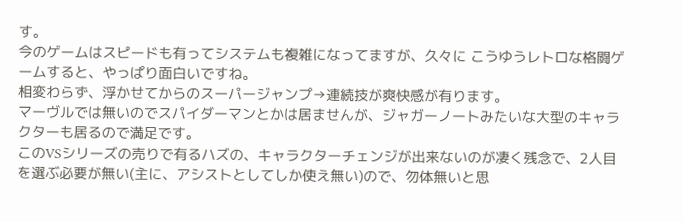す。
今のゲームはスピードも有ってシステムも複雑になってますが、久々に こうゆうレトロな格闘ゲームすると、やっぱり面白いですね。
相変わらず、浮かせてからのスーパージャンプ→連続技が爽快感が有ります。
マーヴルでは無いのでスパイダーマンとかは居ませんが、ジャガーノートみたいな大型のキャラクターも居るので満足です。
このVSシリーズの売りで有るハズの、キャラクターチェンジが出来ないのが凄く残念で、2人目を選ぶ必要が無い(主に、アシストとしてしか使え無い)ので、勿体無いと思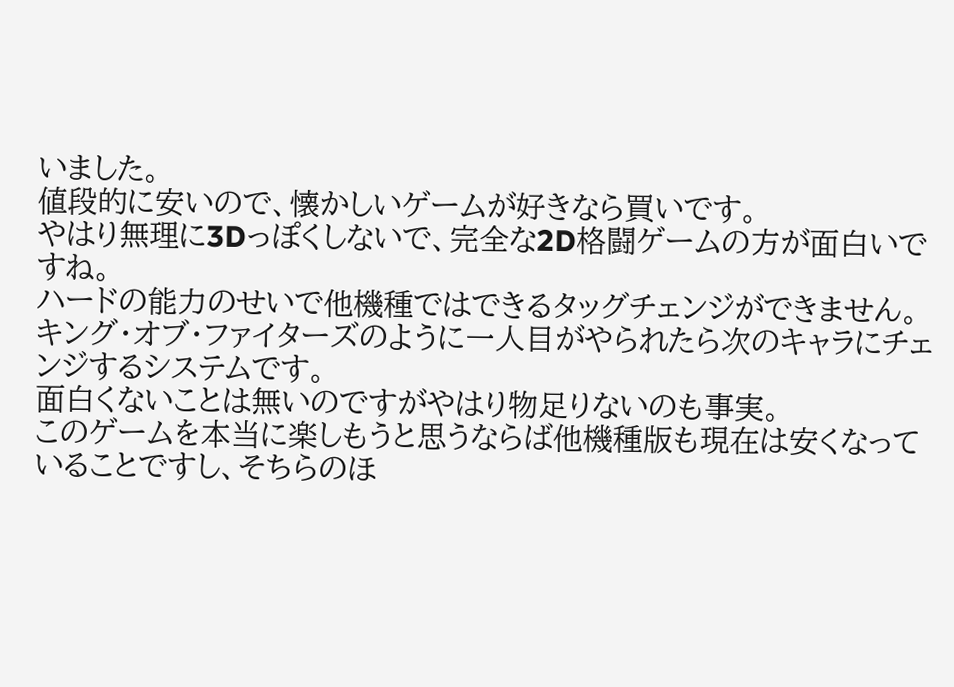いました。
値段的に安いので、懐かしいゲームが好きなら買いです。
やはり無理に3Dっぽくしないで、完全な2D格闘ゲームの方が面白いですね。
ハードの能力のせいで他機種ではできるタッグチェンジができません。
キング・オブ・ファイターズのように一人目がやられたら次のキャラにチェンジするシステムです。
面白くないことは無いのですがやはり物足りないのも事実。
このゲームを本当に楽しもうと思うならば他機種版も現在は安くなっていることですし、そちらのほ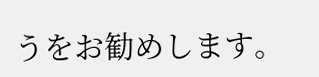うをお勧めします。